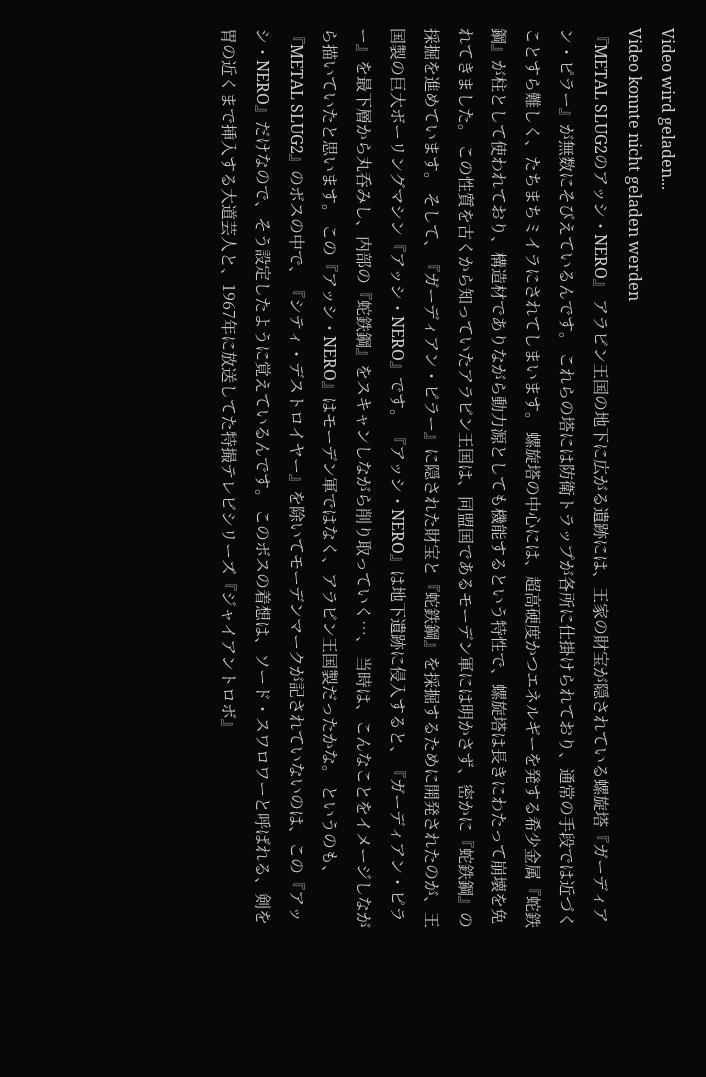Video wird geladen...
Video konnte nicht geladen werden
『METAL SLUG2のアッシ・NERO』 アラビン王国の地下に広がる遺跡には、王家の財宝が隠されている螺旋塔『ガーディアン・ピラー』が無数にそびえているんです。 これらの塔には防衛トラップが各所に仕掛けられており、通常の手段では近づくことすら難しく、たちまちミイラにされてしまいます。 螺旋塔の中心には、超高硬度かつエネルギーを発する希少金属『蛇鉄鋼』が柱として使われており、構造材でありながら動力源としても機能するという特性で、螺旋塔は長きにわたって崩壊を免れてきました。 この性質を古くから知っていたアラビン王国は、同盟国であるモーデン軍には明かさず、密かに『蛇鉄鋼』の採掘を進めています。 そして、『ガーディアン・ピラー』に隠された財宝と『蛇鉄鋼』を採掘するために開発されたのが、王国製の巨大ボーリングマシン『アッシ・NERO』です。 『アッシ・NERO』は地下遺跡に侵入すると、『ガーディアン・ピラー』を最下層から丸呑みし、内部の『蛇鉄鋼』をスキャンしながら削り取っていく…、 当時は、こんなことをイメージしながら描いていたと思います。 この『アッシ・NERO』はモーデン軍ではなく、アラビン王国製だったかな。 というのも、『METAL SLUG2』のボスの中で、『シティ・デストロイヤー』を除いてモーデンマークが記されていないのは、この『アッシ・NERO』だけなので、そう設定したように覚えているんです。 このボスの着想は、ソード・スワロワーと呼ばれる、剣を胃の近くまで挿入する大道芸人と、1967年に放送してた特撮テレビシリーズ『ジャイアントロボ』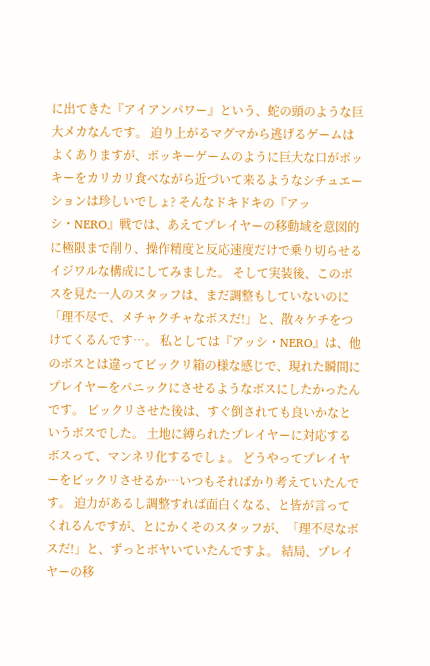に出てきた『アイアンパワー』という、蛇の頭のような巨大メカなんです。 迫り上がるマグマから逃げるゲームはよくありますが、ポッキーゲームのように巨大な口がポッキーをカリカリ食べながら近づいて来るようなシチュエーションは珍しいでしょ? そんなドキドキの『アッシ・NERO』戦では、あえてプレイヤーの移動域を意図的に極限まで削り、操作精度と反応速度だけで乗り切らせるイジワルな構成にしてみました。 そして実装後、このボスを見た一人のスタッフは、まだ調整もしていないのに「理不尽で、メチャクチャなボスだ!」と、散々ケチをつけてくるんです…。 私としては『アッシ・NERO』は、他のボスとは違ってビックリ箱の様な感じで、現れた瞬間にプレイヤーをパニックにさせるようなボスにしたかったんです。 ビックリさせた後は、すぐ倒されても良いかなというボスでした。 土地に縛られたプレイヤーに対応するボスって、マンネリ化するでしょ。 どうやってプレイヤーをビックリさせるか…いつもそればかり考えていたんです。 迫力があるし調整すれば面白くなる、と皆が言ってくれるんですが、とにかくそのスタッフが、「理不尽なボスだ!」と、ずっとボヤいていたんですよ。 結局、プレイヤーの移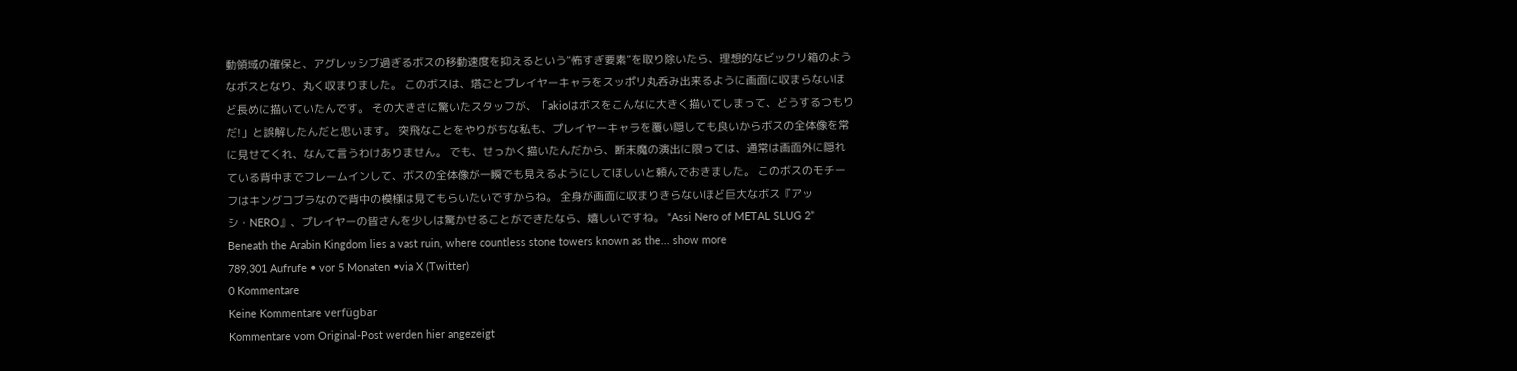動領域の確保と、アグレッシブ過ぎるボスの移動速度を抑えるという“怖すぎ要素”を取り除いたら、理想的なビックリ箱のようなボスとなり、丸く収まりました。 このボスは、塔ごとプレイヤーキャラをスッポリ丸呑み出来るように画面に収まらないほど長めに描いていたんです。 その大きさに驚いたスタッフが、「akioはボスをこんなに大きく描いてしまって、どうするつもりだ!」と誤解したんだと思います。 突飛なことをやりがちな私も、プレイヤーキャラを覆い隠しても良いからボスの全体像を常に見せてくれ、なんて言うわけありません。 でも、せっかく描いたんだから、断末魔の演出に限っては、通常は画面外に隠れている背中までフレームインして、ボスの全体像が一瞬でも見えるようにしてほしいと頼んでおきました。 このボスのモチーフはキングコブラなので背中の模様は見てもらいたいですからね。 全身が画面に収まりきらないほど巨大なボス『アッシ・NERO』、プレイヤーの皆さんを少しは驚かせることができたなら、嬉しいですね。 “Assi Nero of METAL SLUG 2” Beneath the Arabin Kingdom lies a vast ruin, where countless stone towers known as the... show more
789,301 Aufrufe • vor 5 Monaten •via X (Twitter)
0 Kommentare
Keine Kommentare verfügbar
Kommentare vom Original-Post werden hier angezeigt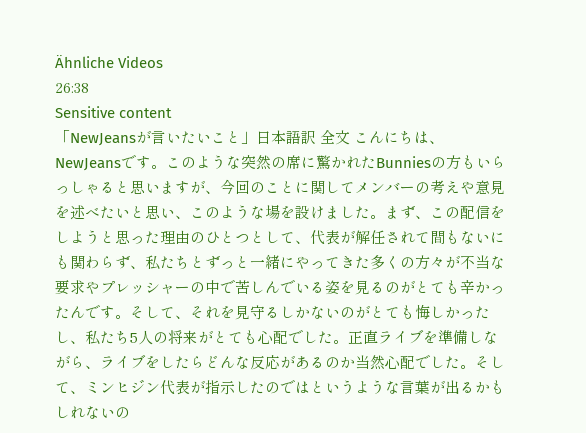Ähnliche Videos
26:38
Sensitive content
「NewJeansが言いたいこと」日本語訳 全文 こんにちは、NewJeansです。このような突然の席に驚かれたBunniesの方もいらっしゃると思いますが、今回のことに関してメンバーの考えや意見を述べたいと思い、このような場を設けました。まず、この配信をしようと思った理由のひとつとして、代表が解任されて間もないにも関わらず、私たちとずっと一緒にやってきた多くの方々が不当な要求やプレッシャーの中で苦しんでいる姿を見るのがとても辛かったんです。そして、それを見守るしかないのがとても悔しかったし、私たち5人の将来がとても心配でした。正直ライブを準備しながら、ライブをしたらどんな反応があるのか当然心配でした。そして、ミンヒジン代表が指示したのではというような言葉が出るかもしれないの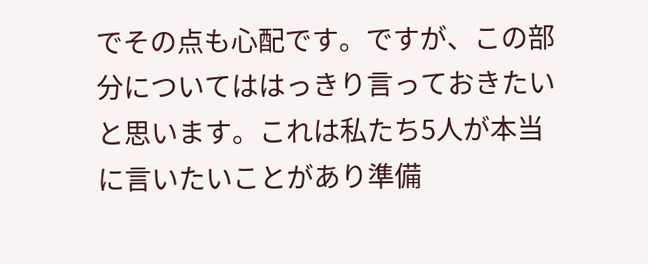でその点も心配です。ですが、この部分についてははっきり言っておきたいと思います。これは私たち5人が本当に言いたいことがあり準備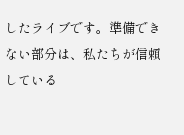したライブです。準備できない部分は、私たちが信頼している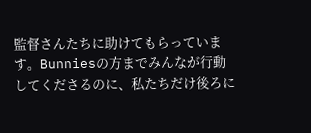監督さんたちに助けてもらっています。Bunniesの方までみんなが行動してくださるのに、私たちだけ後ろに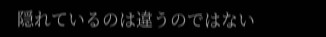隠れているのは違うのではない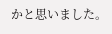かと思いました。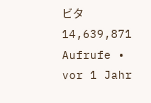ビタ
14,639,871 Aufrufe • vor 1 Jahr